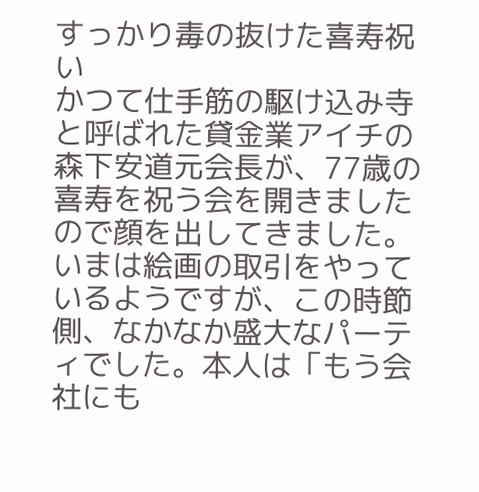すっかり毒の抜けた喜寿祝い
かつて仕手筋の駆け込み寺と呼ばれた貸金業アイチの森下安道元会長が、77歳の喜寿を祝う会を開きましたので顔を出してきました。いまは絵画の取引をやっているようですが、この時節側、なかなか盛大なパーティでした。本人は「もう会社にも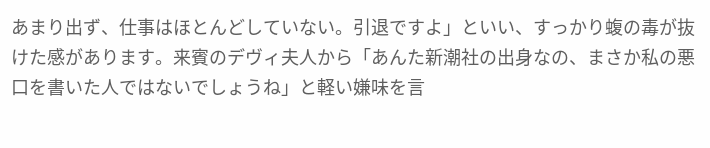あまり出ず、仕事はほとんどしていない。引退ですよ」といい、すっかり蝮の毒が抜けた感があります。来賓のデヴィ夫人から「あんた新潮社の出身なの、まさか私の悪口を書いた人ではないでしょうね」と軽い嫌味を言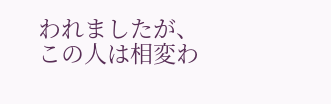われましたが、この人は相変わ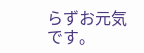らずお元気です。